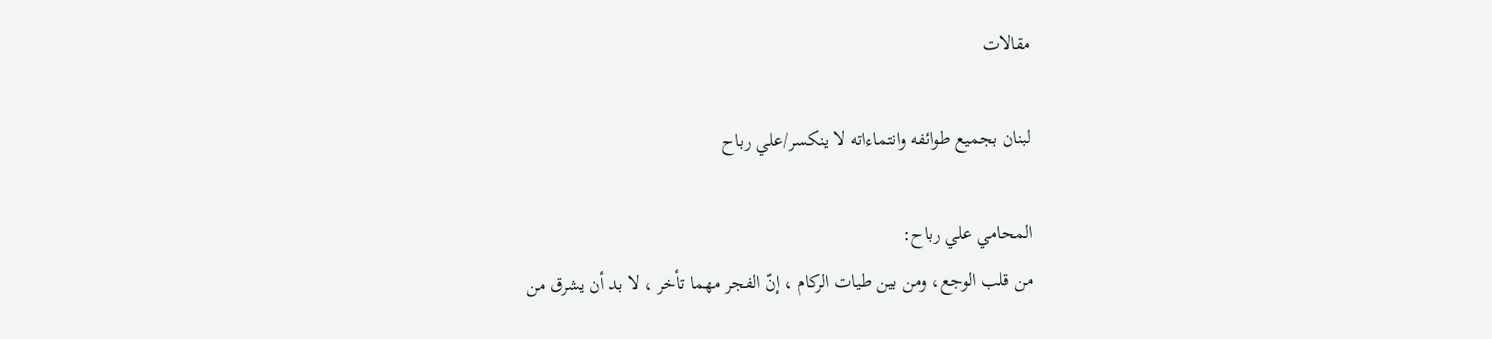مقالات

لبنان بجميع طوائفه وانتماءاته لا ينكسر/علي رباح

المحامي علي رباح:
من قلب الوجع، ومن بين طيات الركام ، إنّ الفجر مهما تأخر ، لا بد أن يشرق من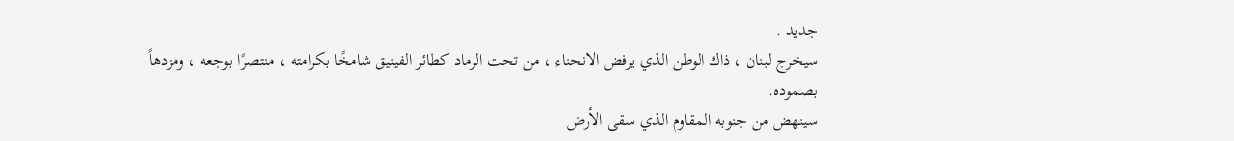جديد .
سيخرج لبنان ، ذاك الوطن الذي يرفض الانحناء ، من تحت الرماد كطائر الفينيق شامخًا بكرامته ، منتصرًا بوجعه ، ومزدهاً بصموده.
سينهض من جنوبه المقاوم الذي سقى الأرض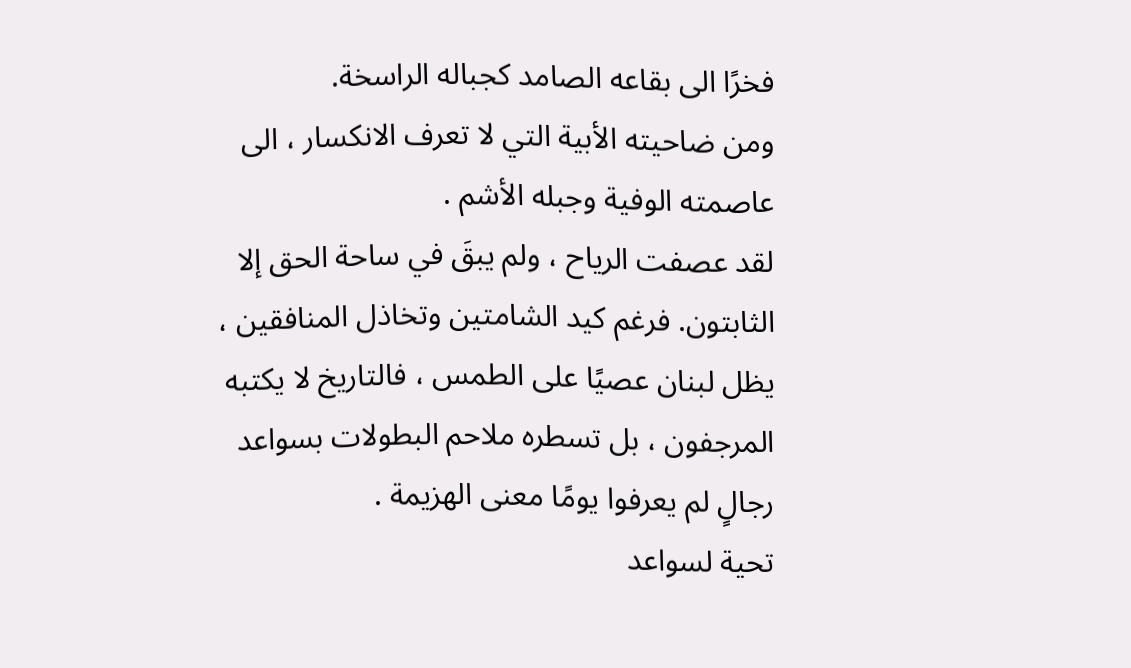فخرًا الى بقاعه الصامد كجباله الراسخة.
ومن ضاحيته الأبية التي لا تعرف الانكسار ، الى عاصمته الوفية وجبله الأشم .
لقد عصفت الرياح ، ولم يبقَ في ساحة الحق إلا الثابتون. فرغم كيد الشامتين وتخاذل المنافقين ، يظل لبنان عصيًا على الطمس ، فالتاريخ لا يكتبه المرجفون ، بل تسطره ملاحم البطولات بسواعد رجالٍ لم يعرفوا يومًا معنى الهزيمة .
تحية لسواعد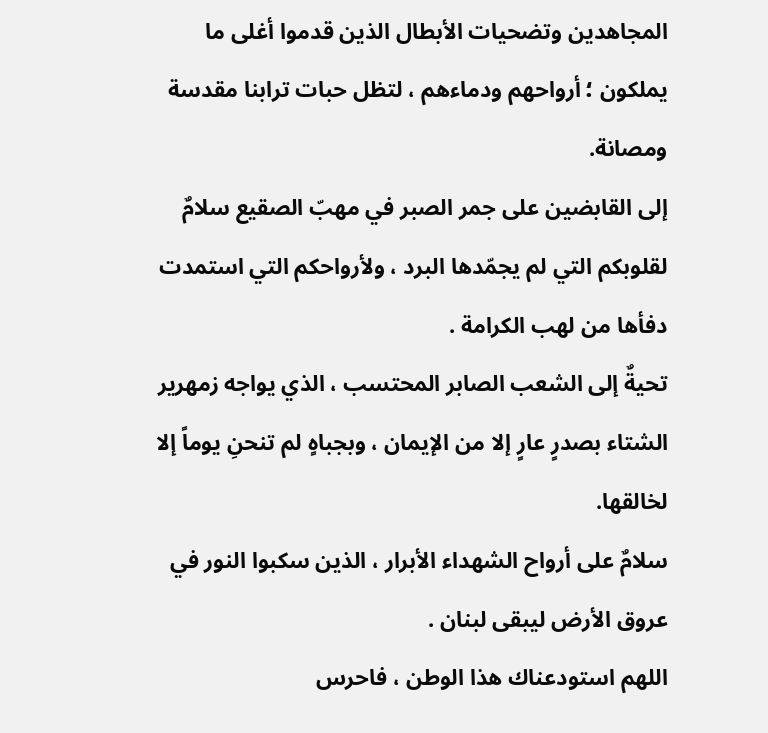المجاهدين وتضحيات الأبطال الذين قدموا أغلى ما يملكون ؛ أرواحهم ودماءهم ، لتظل حبات ترابنا مقدسة ومصانة.
إلى القابضين على جمر الصبر في مهبّ الصقيع سلامٌ لقلوبكم التي لم يجمّدها البرد ، ولأرواحكم التي استمدت دفأها من لهب الكرامة .
تحيةٌ إلى الشعب الصابر المحتسب ، الذي يواجه زمهرير الشتاء بصدرٍ عارٍ إلا من الإيمان ، وبجباهٍ لم تنحنِ يوماً إلا لخالقها.
سلامٌ على أرواح الشهداء الأبرار ، الذين سكبوا النور في عروق الأرض ليبقى لبنان .
اللهم استودعناك هذا الوطن ، فاحرس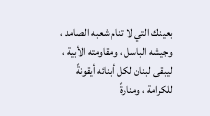بعينك التي لا تنام شعبه الصامد ، وجيشه الباسل ، ومقاومته الأبية ، ليبقى لبنان لكل أبنائه أيقونةً للكرامة ، ومنارةً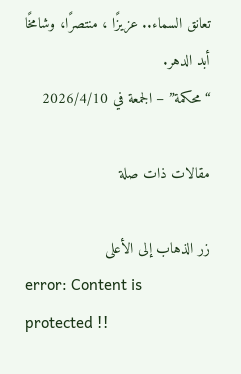تعانق السماء.. عزيزًا ، منتصرًا، وشامخًا أبد الدهر.
“محكمة” – الجمعة في 2026/4/10

مقالات ذات صلة

زر الذهاب إلى الأعلى
error: Content is protected !!